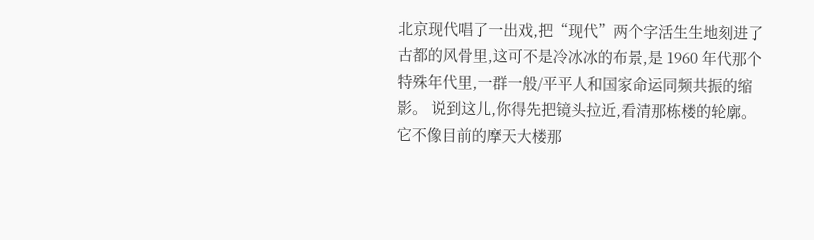北京现代唱了一出戏,把“现代”两个字活生生地刻进了古都的风骨里,这可不是冷冰冰的布景,是 1960 年代那个特殊年代里,一群一般/平平人和国家命运同频共振的缩影。 说到这儿,你得先把镜头拉近,看清那栋楼的轮廓。它不像目前的摩天大楼那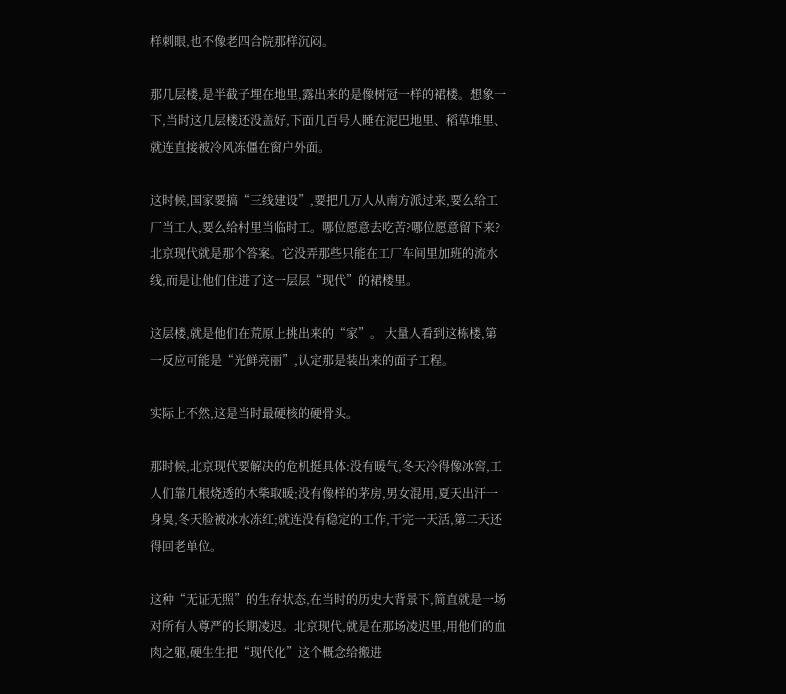样刺眼,也不像老四合院那样沉闷。

那几层楼,是半截子埋在地里,露出来的是像树冠一样的裙楼。想象一下,当时这几层楼还没盖好,下面几百号人睡在泥巴地里、稻草堆里、就连直接被冷风冻僵在窗户外面。

这时候,国家要搞“三线建设”,要把几万人从南方派过来,要么给工厂当工人,要么给村里当临时工。哪位愿意去吃苦?哪位愿意留下来?北京现代就是那个答案。它没弄那些只能在工厂车间里加班的流水线,而是让他们住进了这一层层“现代”的裙楼里。

这层楼,就是他们在荒原上挑出来的“家”。 大量人看到这栋楼,第一反应可能是“光鲜亮丽”,认定那是装出来的面子工程。

实际上不然,这是当时最硬核的硬骨头。

那时候,北京现代要解决的危机挺具体:没有暖气,冬天冷得像冰窖,工人们靠几根烧透的木柴取暖;没有像样的茅房,男女混用,夏天出汗一身臭,冬天脸被冰水冻红;就连没有稳定的工作,干完一天活,第二天还得回老单位。

这种“无证无照”的生存状态,在当时的历史大背景下,简直就是一场对所有人尊严的长期凌迟。北京现代,就是在那场凌迟里,用他们的血肉之躯,硬生生把“现代化”这个概念给搬进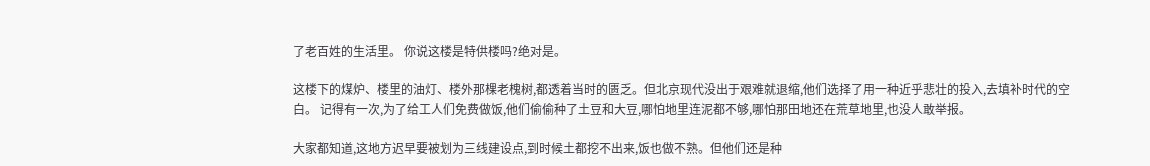了老百姓的生活里。 你说这楼是特供楼吗?绝对是。

这楼下的煤炉、楼里的油灯、楼外那棵老槐树,都透着当时的匮乏。但北京现代没出于艰难就退缩,他们选择了用一种近乎悲壮的投入,去填补时代的空白。 记得有一次,为了给工人们免费做饭,他们偷偷种了土豆和大豆,哪怕地里连泥都不够,哪怕那田地还在荒草地里,也没人敢举报。

大家都知道,这地方迟早要被划为三线建设点,到时候土都挖不出来,饭也做不熟。但他们还是种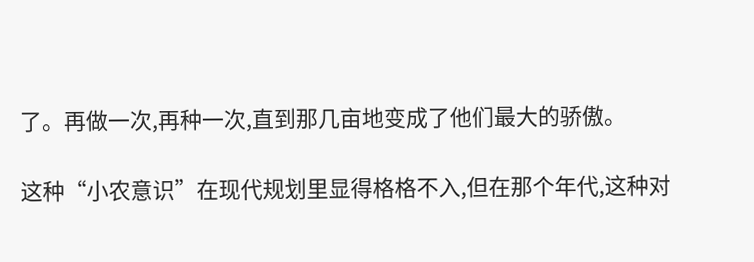了。再做一次,再种一次,直到那几亩地变成了他们最大的骄傲。

这种“小农意识”在现代规划里显得格格不入,但在那个年代,这种对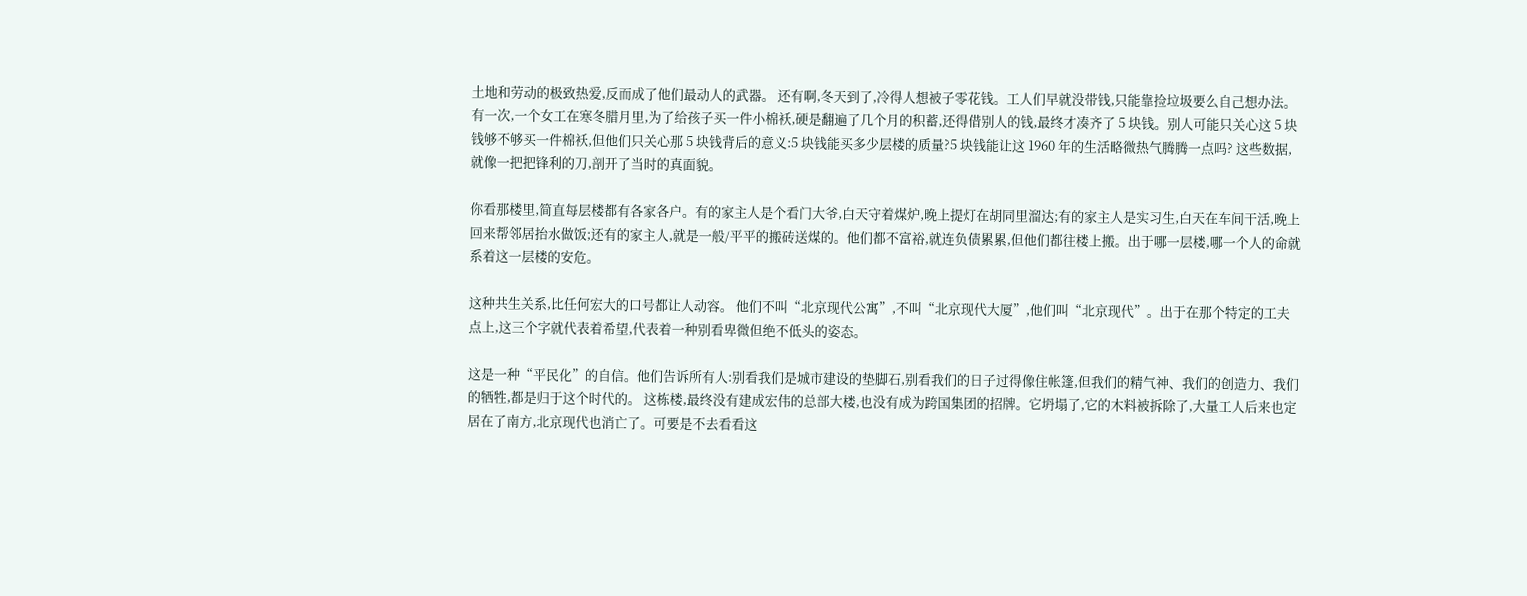土地和劳动的极致热爱,反而成了他们最动人的武器。 还有啊,冬天到了,冷得人想被子零花钱。工人们早就没带钱,只能靠捡垃圾要么自己想办法。有一次,一个女工在寒冬腊月里,为了给孩子买一件小棉袄,硬是翻遍了几个月的积蓄,还得借别人的钱,最终才凑齐了 5 块钱。别人可能只关心这 5 块钱够不够买一件棉袄,但他们只关心那 5 块钱背后的意义:5 块钱能买多少层楼的质量?5 块钱能让这 1960 年的生活略微热气腾腾一点吗? 这些数据,就像一把把锋利的刀,剖开了当时的真面貌。

你看那楼里,简直每层楼都有各家各户。有的家主人是个看门大爷,白天守着煤炉,晚上提灯在胡同里溜达;有的家主人是实习生,白天在车间干活,晚上回来帮邻居抬水做饭;还有的家主人,就是一般/平平的搬砖送煤的。他们都不富裕,就连负债累累,但他们都往楼上搬。出于哪一层楼,哪一个人的命就系着这一层楼的安危。

这种共生关系,比任何宏大的口号都让人动容。 他们不叫“北京现代公寓”,不叫“北京现代大厦”,他们叫“北京现代”。出于在那个特定的工夫点上,这三个字就代表着希望,代表着一种别看卑微但绝不低头的姿态。

这是一种“平民化”的自信。他们告诉所有人:别看我们是城市建设的垫脚石,别看我们的日子过得像住帐篷,但我们的精气神、我们的创造力、我们的牺牲,都是归于这个时代的。 这栋楼,最终没有建成宏伟的总部大楼,也没有成为跨国集团的招牌。它坍塌了,它的木料被拆除了,大量工人后来也定居在了南方,北京现代也消亡了。可要是不去看看这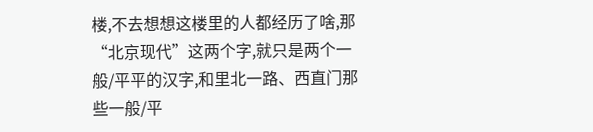楼,不去想想这楼里的人都经历了啥,那“北京现代”这两个字,就只是两个一般/平平的汉字,和里北一路、西直门那些一般/平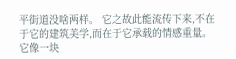平街道没啥两样。 它之故此能流传下来,不在于它的建筑美学,而在于它承载的情感重量。它像一块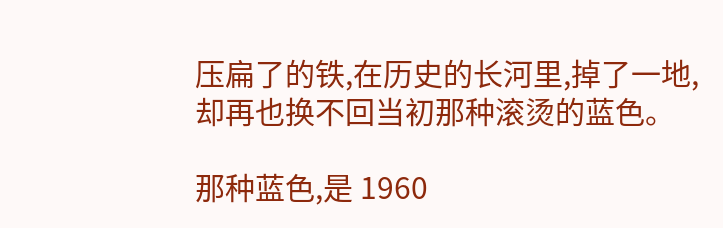压扁了的铁,在历史的长河里,掉了一地,却再也换不回当初那种滚烫的蓝色。

那种蓝色,是 1960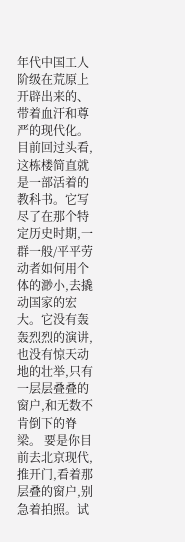年代中国工人阶级在荒原上开辟出来的、带着血汗和尊严的现代化。 目前回过头看,这栋楼简直就是一部活着的教科书。它写尽了在那个特定历史时期,一群一般/平平劳动者如何用个体的渺小,去撬动国家的宏大。它没有轰轰烈烈的演讲,也没有惊天动地的壮举,只有一层层叠叠的窗户,和无数不肯倒下的脊梁。 要是你目前去北京现代,推开门,看着那层叠的窗户,别急着拍照。试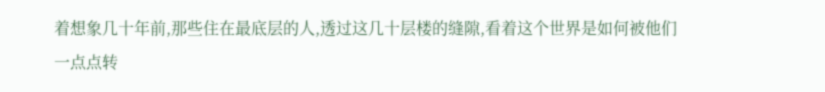着想象几十年前,那些住在最底层的人,透过这几十层楼的缝隙,看着这个世界是如何被他们一点点转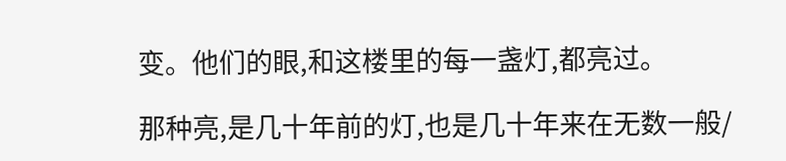变。他们的眼,和这楼里的每一盏灯,都亮过。

那种亮,是几十年前的灯,也是几十年来在无数一般/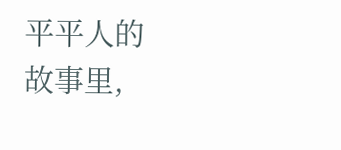平平人的故事里,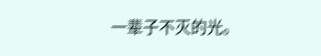一辈子不灭的光。